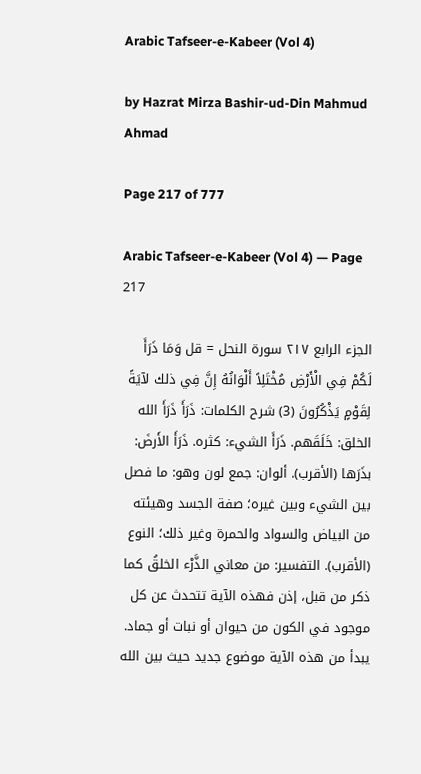Arabic Tafseer-e-Kabeer (Vol 4)

by Hazrat Mirza Bashir-ud-Din Mahmud Ahmad

Page 217 of 777

Arabic Tafseer-e-Kabeer (Vol 4) — Page 217

الجزء الرابع ۲۱۷ سورة النحل = قل وَمَا ذَرَأَ لَكُمْ فِي الْأَرْضِ مُخْتَلِاً أَلْوَانُهُ إِنَّ فِي ذلك لآيَةً لِقَوْمٍ يَذْكُرُونَ (3) شرح الكلمات: ذَرَأَ ذَرَأَ الله الخلق: خَلَقَهم. ذَرَأَ الشيء: كثره. ذَرَأَ الأَرضَ: بذَرَها (الأقرب). ألوان: جمع لون وهو: ما فصل بين الشيء وبين غيره؛ صفة الجسد وهيئته من البياض والسواد والحمرة وغير ذلك؛ النوع (الأقرب). التفسير: من معاني الذَّرْء الخلقُ كما ذكر من قبل، إذن فهذه الآية تتحدث عن كل موجود في الكون من حيوان أو نبات أو جماد. يبدأ من هذه الآية موضوع جديد حيث بين الله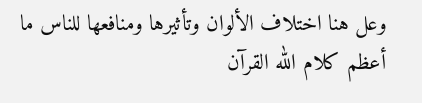وعل هنا اختلاف الألوان وتأثيرها ومنافعها للناس ما أعظم كلام الله القرآن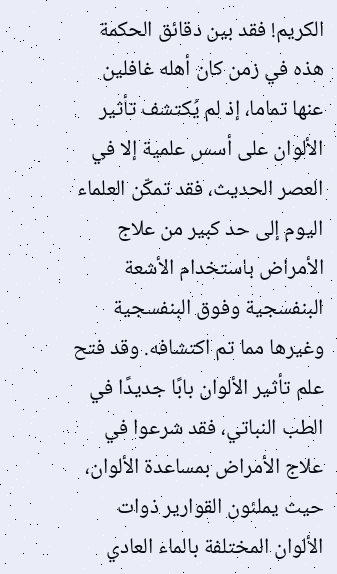الكريم! فقد بين دقائق الحكمة هذه في زمن كان أهله غافلين عنها تماما، إذ لم يُكتشف تأثير الألوان على أسس علمية إلا في العصر الحديث، فقد تمكّن العلماء اليوم إلى حد كبير من علاج الأمراض باستخدام الأشعة البنفسجية وفوق البنفسجية وغيرها مما تم اكتشافه. وقد فتح علم تأثير الألوان بابًا جديدًا في الطب النباتي، فقد شرعوا في علاج الأمراض بمساعدة الألوان، حيث يملئون القوارير ذوات الألوان المختلفة بالماء العادي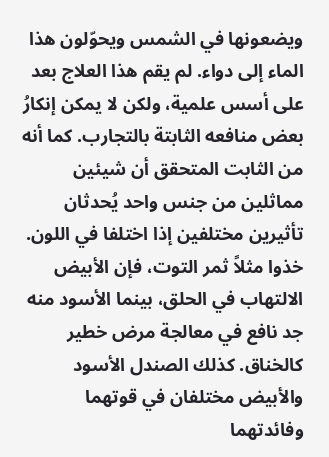ويضعونها في الشمس ويحوّلون هذا الماء إلى دواء. لم يقم هذا العلاج بعد على أسس علمية، ولكن لا يمكن إنكارُ بعض منافعه الثابتة بالتجارب. كما أنه من الثابت المتحقق أن شيئين مماثلين من جنس واحد يُحدثان تأثيرين مختلفين إذا اختلفا في اللون. خذوا مثلاً ثمر التوت، فإن الأبيض الالتهاب في الحلق، بينما الأسود منه جد نافع في معالجة مرض خطير كالخناق. كذلك الصندل الأسود والأبيض مختلفان في قوتهما وفائدتهما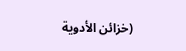(خزائن الأدوية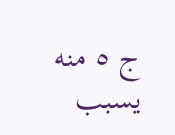ج ٥ منه يسبب